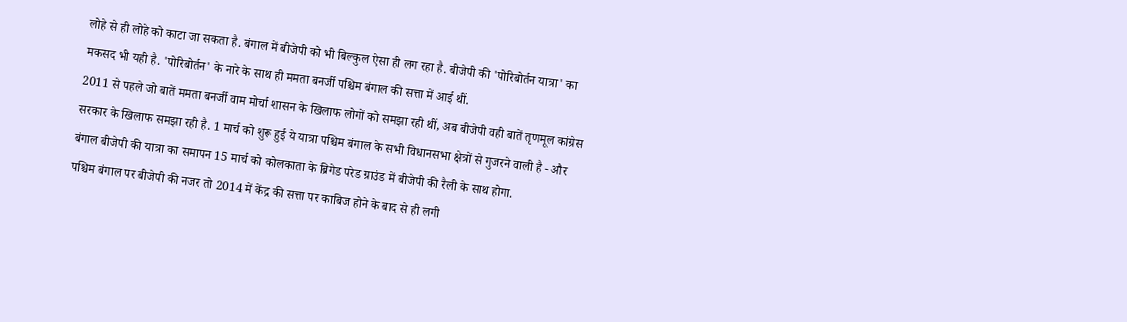लोहे से ही लोहे को काटा जा सकता है. बंगाल में बीजेपी को भी बिल्कुल ऐसा ही लग रहा है. बीजेपी की 'पोरिबोर्तन यात्रा' का मकसद भी यही है. 'पोरिबोर्तन' के नारे के साथ ही ममता बनर्जी पश्चिम बंगाल की सत्ता में आई थीं.
2011 से पहले जो बातें ममता बनर्जी वाम मोर्चा शासन के खिलाफ लोगों को समझा रही थीं, अब बीजेपी वही बातें तृणमूल कांग्रेस सरकार के खिलाफ समझा रही है. 1 मार्च को शुरू हुई ये यात्रा पश्चिम बंगाल के सभी विधानसभा क्षेत्रों से गुजरने वाली है - और बंगाल बीजेपी की यात्रा का समापन 15 मार्च को कोलकाता के ब्रिगेड परेड ग्राउंड में बीजेपी की रैली के साथ होगा.
पश्चिम बंगाल पर बीजेपी की नजर तो 2014 में केंद्र की सत्ता पर काबिज होने के बाद से ही लगी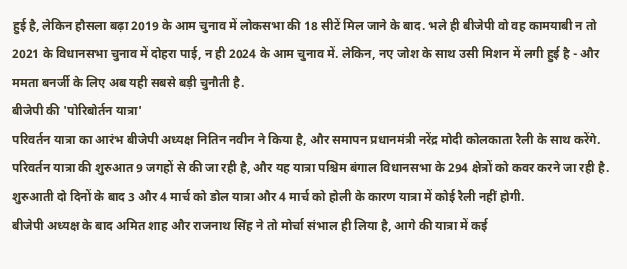हुई है, लेकिन हौसला बढ़ा 2019 के आम चुनाव में लोकसभा की 18 सीटें मिल जाने के बाद. भले ही बीजेपी वो वह कामयाबी न तो 2021 के विधानसभा चुनाव में दोहरा पाई, न ही 2024 के आम चुनाव में. लेकिन, नए जोश के साथ उसी मिशन में लगी हुई है - और ममता बनर्जी के लिए अब यही सबसे बड़ी चुनौती है.
बीजेपी की 'पोरिबोर्तन यात्रा'
परिवर्तन यात्रा का आरंभ बीजेपी अध्यक्ष नितिन नवीन ने किया है, और समापन प्रधानमंत्री नरेंद्र मोदी कोलकाता रैली के साथ करेंगे. परिवर्तन यात्रा की शुरुआत 9 जगहों से की जा रही है, और यह यात्रा पश्चिम बंगाल विधानसभा के 294 क्षेत्रों को कवर करने जा रही है. शुरुआती दो दिनों के बाद 3 और 4 मार्च को डोल यात्रा और 4 मार्च को होली के कारण यात्रा में कोई रैली नहीं होगी.
बीजेपी अध्यक्ष के बाद अमित शाह और राजनाथ सिंह ने तो मोर्चा संभाल ही लिया है, आगे की यात्रा में कई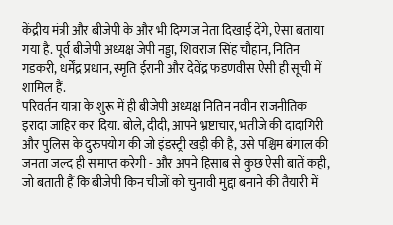केंद्रीय मंत्री और बीजेपी के और भी दिग्गज नेता दिखाई देंगे, ऐसा बताया गया है. पूर्व बीजेपी अध्यक्ष जेपी नड्डा, शिवराज सिंह चौहान, नितिन गडकरी, धर्मेंद्र प्रधान, स्मृति ईरानी और देवेंद्र फडणवीस ऐसी ही सूची में शामिल हैं.
परिवर्तन यात्रा के शुरू में ही बीजेपी अध्यक्ष नितिन नवीन राजनीतिक इरादा जाहिर कर दिया. बोले, दीदी, आपने भ्रष्टाचार, भतीजे की दादागिरी और पुलिस के दुरुपयोग की जो इंडस्ट्री खड़ी की है, उसे पश्चिम बंगाल की जनता जल्द ही समाप्त करेगी - और अपने हिसाब से कुछ ऐसी बातें कही, जो बताती हैं कि बीजेपी किन चीजों को चुनावी मुद्दा बनाने की तैयारी में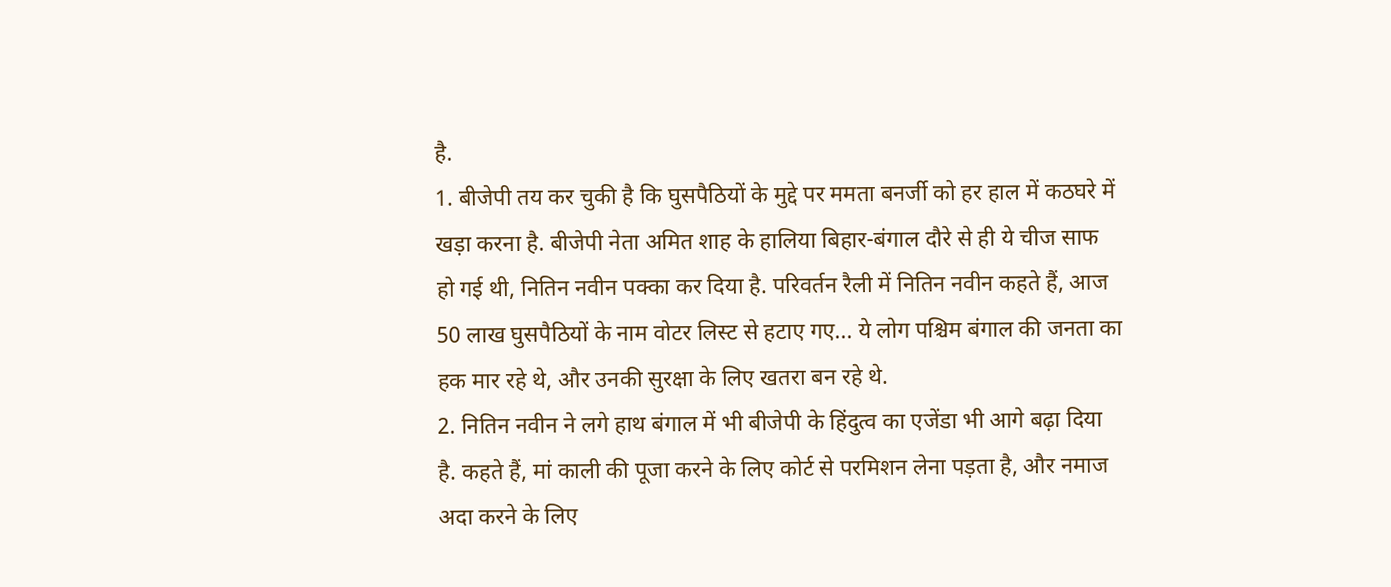है.
1. बीजेपी तय कर चुकी है कि घुसपैठियों के मुद्दे पर ममता बनर्जी को हर हाल में कठघरे में खड़ा करना है. बीजेपी नेता अमित शाह के हालिया बिहार-बंगाल दौरे से ही ये चीज साफ हो गई थी, नितिन नवीन पक्का कर दिया है. परिवर्तन रैली में नितिन नवीन कहते हैं, आज 50 लाख घुसपैठियों के नाम वोटर लिस्ट से हटाए गए... ये लोग पश्चिम बंगाल की जनता का हक मार रहे थे, और उनकी सुरक्षा के लिए खतरा बन रहे थे.
2. नितिन नवीन ने लगे हाथ बंगाल में भी बीजेपी के हिंदुत्व का एजेंडा भी आगे बढ़ा दिया है. कहते हैं, मां काली की पूजा करने के लिए कोर्ट से परमिशन लेना पड़ता है, और नमाज अदा करने के लिए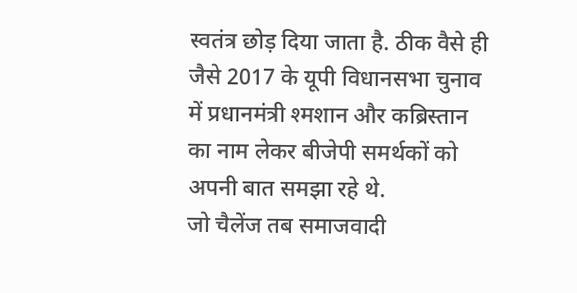स्वतंत्र छोड़ दिया जाता है. ठीक वैसे ही जैसे 2017 के यूपी विधानसभा चुनाव में प्रधानमंत्री श्मशान और कब्रिस्तान का नाम लेकर बीजेपी समर्थकों को अपनी बात समझा रहे थे.
जो चैलेंज तब समाजवादी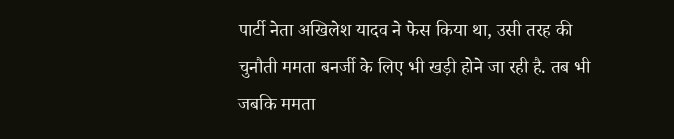पार्टी नेता अखिलेश यादव ने फेस किया था, उसी तरह की चुनौती ममता बनर्जी के लिए भी खड़ी होने जा रही है. तब भी जबकि ममता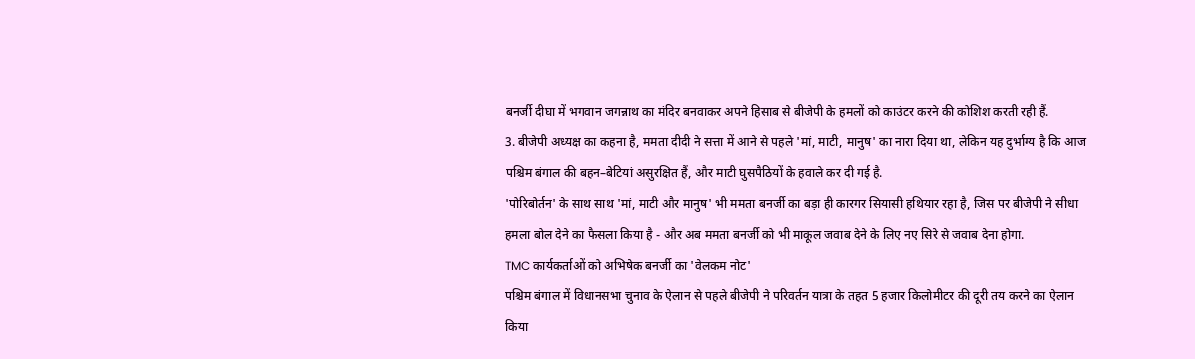बनर्जी दीघा में भगवान जगन्नाथ का मंदिर बनवाकर अपने हिसाब से बीजेपी के हमलों को काउंटर करने की कोशिश करती रही हैं.
3. बीजेपी अध्यक्ष का कहना है, ममता दीदी ने सत्ता में आने से पहले 'मां, माटी, मानुष' का नारा दिया था, लेकिन यह दुर्भाग्य है कि आज पश्चिम बंगाल की बहन–बेटियां असुरक्षित हैं, और माटी घुसपैठियों के हवाले कर दी गई है.
'पोरिबोर्तन' के साथ साथ 'मां, माटी और मानुष' भी ममता बनर्जी का बड़ा ही कारगर सियासी हथियार रहा है, जिस पर बीजेपी ने सीधा हमला बोल देने का फैसला किया है - और अब ममता बनर्जी को भी माकूल जवाब देने के लिए नए सिरे से जवाब देना होगा.
TMC कार्यकर्ताओं को अभिषेक बनर्जी का 'वेलकम नोट'
पश्चिम बंगाल में विधानसभा चुनाव के ऐलान से पहले बीजेपी ने परिवर्तन यात्रा के तहत 5 हजार किलोमीटर की दूरी तय करने का ऐलान किया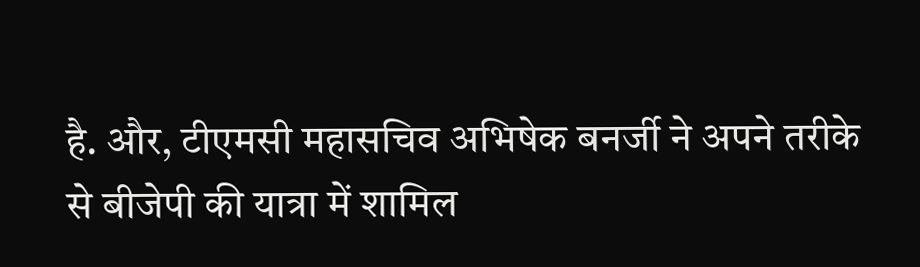है. और, टीएमसी महासचिव अभिषेक बनर्जी ने अपने तरीके से बीजेपी की यात्रा में शामिल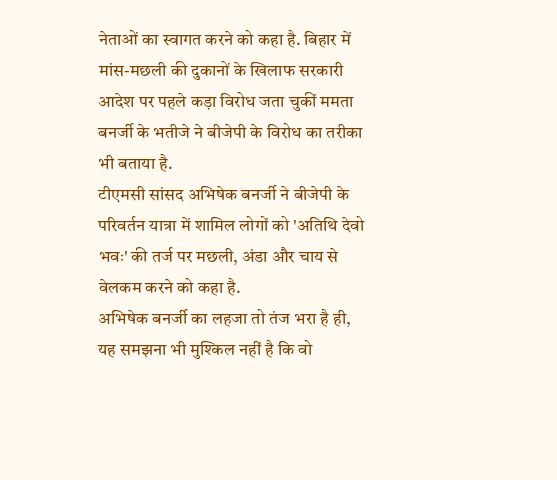नेताओं का स्वागत करने को कहा है. बिहार में मांस-मछली की दुकानों के खिलाफ सरकारी आदेश पर पहले कड़ा विरोध जता चुकीं ममता बनर्जी के भतीजे ने बीजेपी के विरोध का तरीका भी बताया है.
टीएमसी सांसद अभिषेक बनर्जी ने बीजेपी के परिवर्तन यात्रा में शामिल लोगों को 'अतिथि देवो भवः' की तर्ज पर मछली, अंडा और चाय से वेलकम करने को कहा है.
अभिषेक बनर्जी का लहजा तो तंज भरा है ही, यह समझना भी मुश्किल नहीं है कि वो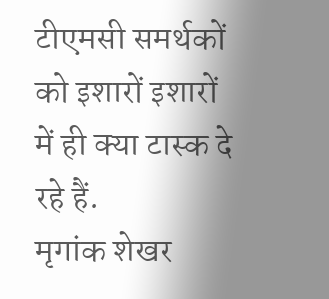टीएमसी समर्थकों को इशारों इशारों में ही क्या टास्क दे रहे हैं.
मृगांक शेखर